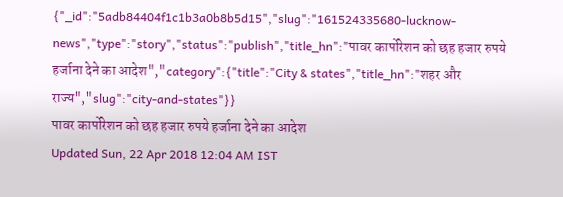{"_id":"5adb84404f1c1b3a0b8b5d15","slug":"161524335680-lucknow-news","type":"story","status":"publish","title_hn":"पावर कार्पोरेशन को छह हजार रुपये हर्जाना देने का आदेश","category":{"title":"City & states","title_hn":"शहर और राज्य","slug":"city-and-states"}}
पावर कार्पोरेशन को छह हजार रुपये हर्जाना देने का आदेश
Updated Sun, 22 Apr 2018 12:04 AM IST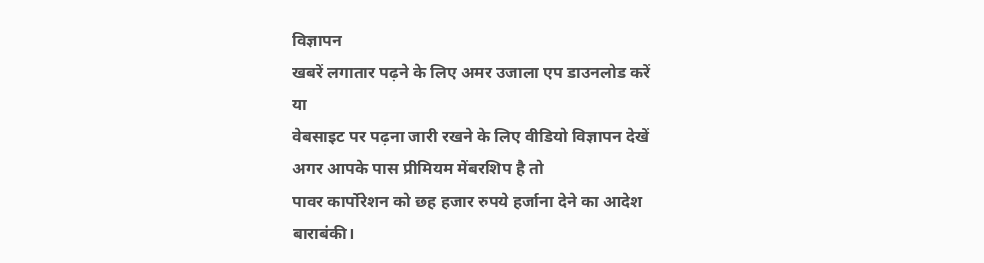विज्ञापन
खबरें लगातार पढ़ने के लिए अमर उजाला एप डाउनलोड करें
या
वेबसाइट पर पढ़ना जारी रखने के लिए वीडियो विज्ञापन देखें
अगर आपके पास प्रीमियम मेंबरशिप है तो
पावर कार्पोरेशन को छह हजार रुपये हर्जाना देने का आदेश
बाराबंकी।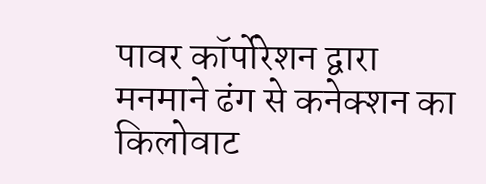पावर कॉर्पोरेशन द्वारा मनमाने ढंग से कनेक्शन का किलोवाट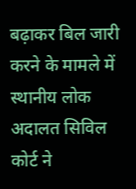बढ़ाकर बिल जारी करने के मामले में स्थानीय लोक अदालत सिविल कोर्ट ने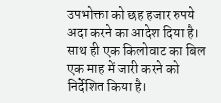उपभोक्ता को छह हजार रुपये अदा करने का आदेश दिया है। साथ ही एक किलोवाट का बिल एक माह में जारी करने को निर्देशित किया है।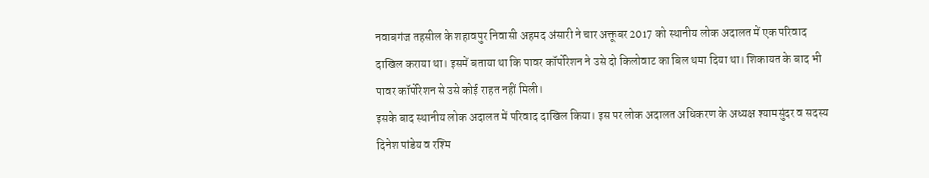नवाबगंज तहसील के शहावपुर निवासी अहमद अंसारी ने चार अक्तूबर 2017 को स्थानीय लोक अदालत में एक परिवाद दाखिल कराया था। इसमें बताया था कि पावर कॉर्पोरेशन ने उसे दो किलोवाट का बिल थमा दिया था। शिकायत के बाद भी पावर कॉर्पोरेशन से उसे कोई राहत नहीं मिली।
इसके बाद स्थानीय लोक अदालत में परिवाद दाखिल किया। इस पर लोक अदालत अधिकरण के अध्यक्ष श्यामसुंदर व सदस्य दिनेश पांडेय व रश्मि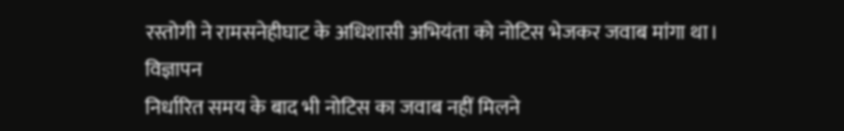रस्तोगी ने रामसनेहीघाट के अधिशासी अभियंता को नोटिस भेजकर जवाब मांगा था।
विज्ञापन
निर्धारित समय के बाद भी नोटिस का जवाब नहीं मिलने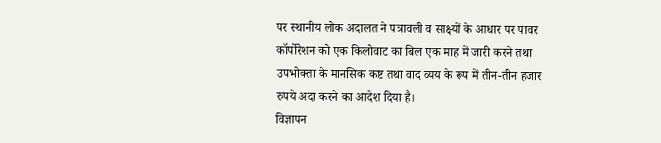पर स्थानीय लोक अदालत ने पत्रावली व साक्ष्यों के आधार पर पावर कॉर्पोरेशन को एक किलोवाट का बिल एक माह में जारी करने तथा उपभोक्ता के मानसिक कष्ट तथा वाद व्यय के रूप में तीन-तीन हजार रुपये अदा करने का आदेश दिया है।
विज्ञापन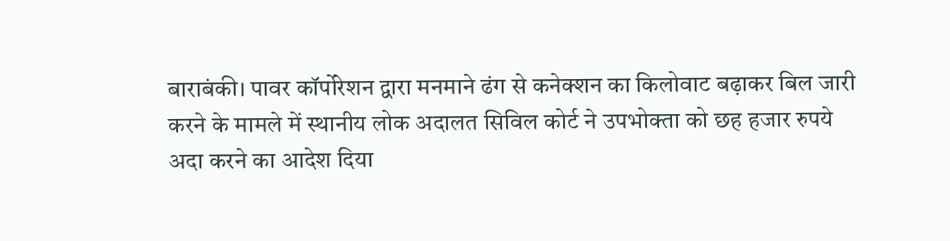बाराबंकी। पावर कॉर्पोरेशन द्वारा मनमाने ढंग से कनेक्शन का किलोवाट बढ़ाकर बिल जारी करने के मामले में स्थानीय लोक अदालत सिविल कोर्ट ने उपभोक्ता को छह हजार रुपये अदा करने का आदेश दिया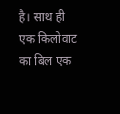है। साथ ही एक किलोवाट का बिल एक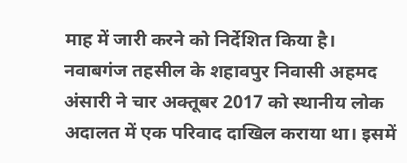माह में जारी करने को निर्देशित किया है।
नवाबगंज तहसील के शहावपुर निवासी अहमद अंसारी ने चार अक्तूबर 2017 को स्थानीय लोक अदालत में एक परिवाद दाखिल कराया था। इसमें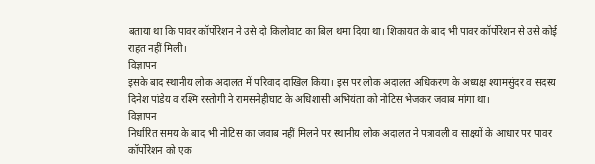बताया था कि पावर कॉर्पोरेशन ने उसे दो किलोवाट का बिल थमा दिया था। शिकायत के बाद भी पावर कॉर्पोरेशन से उसे कोई राहत नहीं मिली।
विज्ञापन
इसके बाद स्थानीय लोक अदालत में परिवाद दाखिल किया। इस पर लोक अदालत अधिकरण के अध्यक्ष श्यामसुंदर व सदस्य दिनेश पांडेय व रश्मि रस्तोगी ने रामसनेहीघाट के अधिशासी अभियंता को नोटिस भेजकर जवाब मांगा था।
विज्ञापन
निर्धारित समय के बाद भी नोटिस का जवाब नहीं मिलने पर स्थानीय लोक अदालत ने पत्रावली व साक्ष्यों के आधार पर पावर कॉर्पोरेशन को एक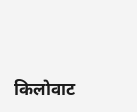किलोवाट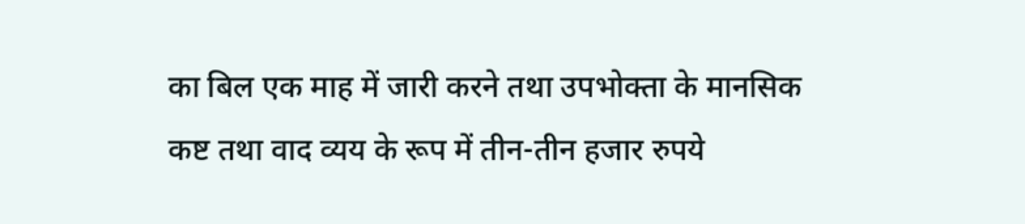का बिल एक माह में जारी करने तथा उपभोक्ता के मानसिक कष्ट तथा वाद व्यय के रूप में तीन-तीन हजार रुपये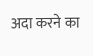अदा करने का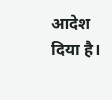आदेश दिया है।